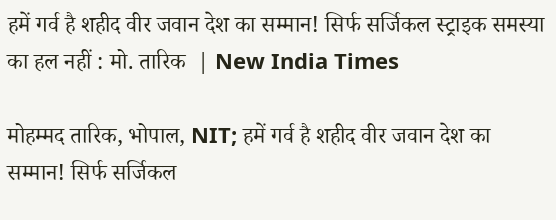हमें गर्व है शहीद वीर जवान देश का सम्मान! सिर्फ सर्जिकल स्ट्राइक समस्या का हल नहीं : मो. तारिक  | New India Times

मोहम्मद तारिक, भोपाल, NIT; हमें गर्व है शहीद वीर जवान देश का सम्मान! सिर्फ सर्जिकल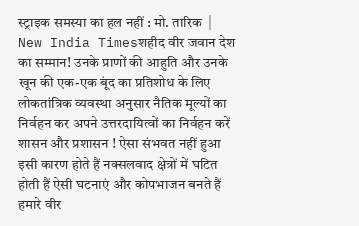स्ट्राइक समस्या का हल नहीं : मो. तारिक  | New India Timesशहीद वीर जवान देश का सम्मान! उनके प्राणों की आहुति और उनके खून की एक-एक बूंद का प्रतिशोध के लिए लोकतांत्रिक व्यवस्था अनुसार नैतिक मूल्यों का निर्वहन कर अपने उत्तरदायित्वों का निर्वहन करें शासन और प्रशासन ! ऐसा संभवत नहीं हुआ इसी कारण होते हैं नक्सलवाद क्षेत्रों में घटित होती हैं ऐसी घटनाएं और कोपभाजन बनते हैं हमारे वीर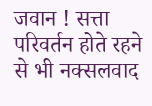जवान ! सत्ता परिवर्तन होते रहने से भी नक्सलवाद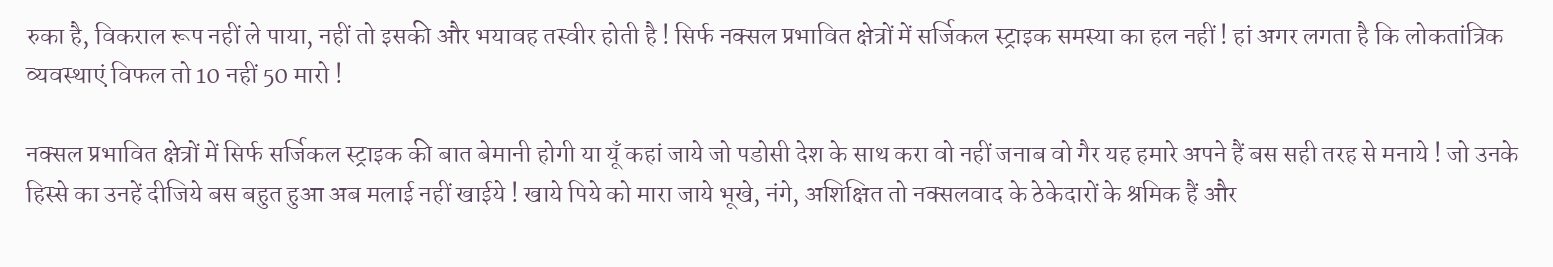रुका है, विकराल रूप नहीं ले पाया, नहीं तो इसकी और भयावह तस्वीर होती है ! सिर्फ नक्सल प्रभावित क्षेत्रों में सर्जिकल स्ट्राइक समस्या का हल नहीं ! हां अगर लगता है कि लोकतांत्रिक व्यवस्थाएं विफल तो 10 नहीं 50 मारो !

नक्सल प्रभावित क्षेत्रों में सिर्फ सर्जिकल स्ट्राइक की बात बेमानी होगी या यूँ कहां जाये जो पडोसी देश के साथ करा वो नहीं जनाब वो गैर यह हमारे अपने हैं बस सही तरह से मनाये ! जो उनके हिस्से का उनहें दीजिये बस बहुत हुआ अब मलाई नहीं खाईये ! खाये पिये को मारा जाये भूखे, नंगे, अशिक्षित तो नक्सलवाद के ठेकेदारों के श्रमिक हैं और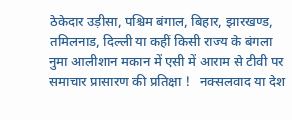ठेकेदार उड़ीसा, पश्चिम बंगाल, बिहार, झारखण्ड, तमिलनाड, दिल्ली या कहीं किसी राज्य के बंगला नुमा आलीशान मकान में एसी में आराम से टीवी पर समाचार प्रासारण की प्रतिक्षा !   नक्सलवाद या देश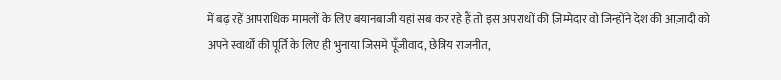में बढ़ रहें आपराधिक मामलों के लिए बयानबाजी यहां सब कर रहे हैं तो इस अपराधों की ज़िम्मेदार वो जिन्होंने देश की आज़ादी को अपने स्वार्थों की पूर्ति के लिए ही भुनाया जिसमे पूँजीवाद, छेत्रिय राजनीत,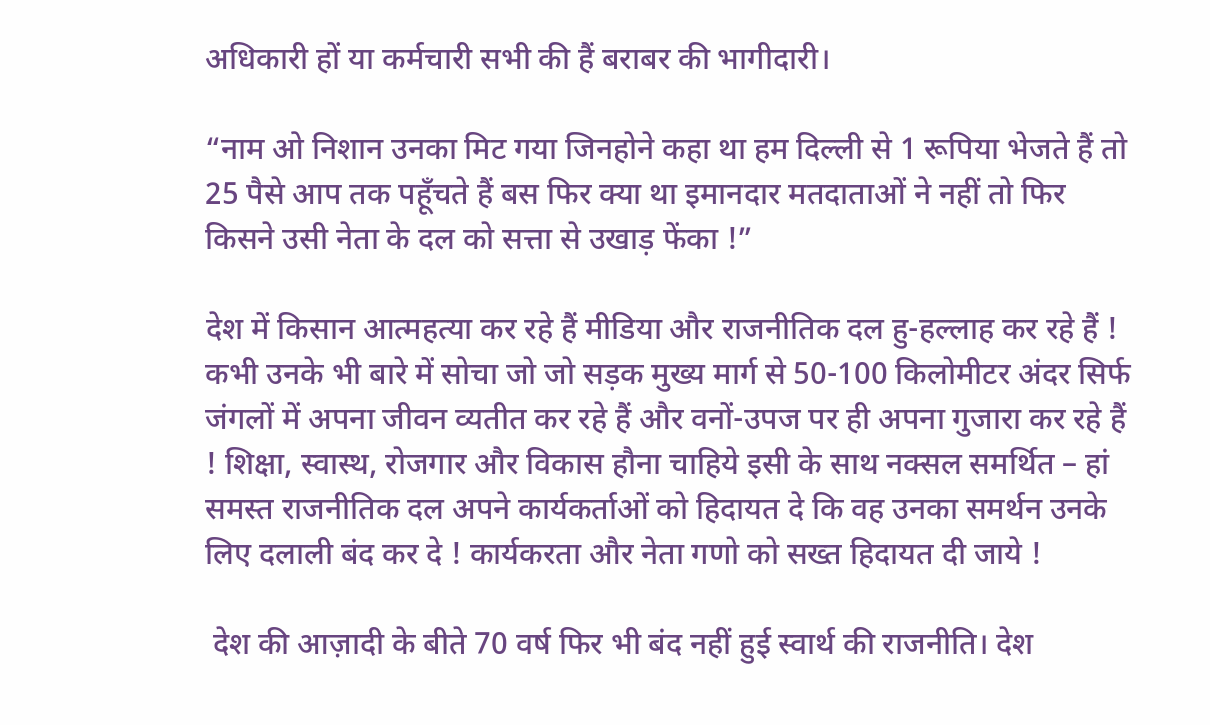अधिकारी हों या कर्मचारी सभी की हैं बराबर की भागीदारी।

“नाम ओ निशान उनका मिट गया जिनहोने कहा था हम दिल्ली से 1 रूपिया भेजते हैं तो 25 पैसे आप तक पहूँचते हैं बस फिर क्या था इमानदार मतदाताओं ने नहीं तो फिर किसने उसी नेता के दल को सत्ता से उखाड़ फेंका !”

देश में किसान आत्महत्या कर रहे हैं मीडिया और राजनीतिक दल हु-हल्लाह कर रहे हैं ! कभी उनके भी बारे में सोचा जो जो सड़क मुख्य मार्ग से 50-100 किलोमीटर अंदर सिर्फ जंगलों में अपना जीवन व्यतीत कर रहे हैं और वनों-उपज पर ही अपना गुजारा कर रहे हैं ! शिक्षा, स्वास्थ, रोजगार और विकास हौना चाहिये इसी के साथ नक्सल समर्थित – हां समस्त राजनीतिक दल अपने कार्यकर्ताओं को हिदायत दे कि वह उनका समर्थन उनके लिए दलाली बंद कर दे ! कार्यकरता और नेता गणो को सख्त हिदायत दी जाये !

 देश की आज़ादी के बीते 70 वर्ष फिर भी बंद नहीं हुई स्वार्थ की राजनीति। देश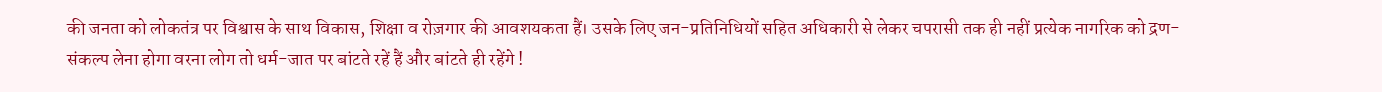की जनता को लोकतंत्र पर विश्वास के साथ विकास, शिक्षा व रोज़गार की आवशयकता हैं। उसके लिए जन-प्रतिनिधियों सहित अधिकारी से लेकर चपरासी तक ही नहीं प्रत्येक नागरिक को द्रण-संकल्प लेना होगा वरना लोग तो धर्म-जात पर बांटते रहें हैं और बांटते ही रहेंगे !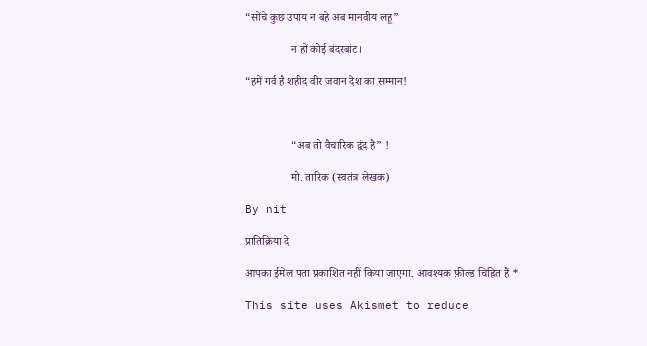“सोंचे कुछ उपाय न बहे अब मानवीय लहू”

                न हों कोई बंदरबांट।

“हमें गर्व है शहीद वीर जवान देश का सम्मान!



                “अब तो वैचारिक द्वंद है” !

                मो. तारिक (स्वतंत्र लेखक)

By nit

प्रातिक्रिया दे

आपका ईमेल पता प्रकाशित नहीं किया जाएगा. आवश्यक फ़ील्ड चिह्नित हैं *

This site uses Akismet to reduce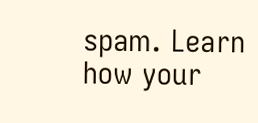spam. Learn how your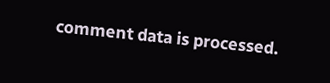comment data is processed.